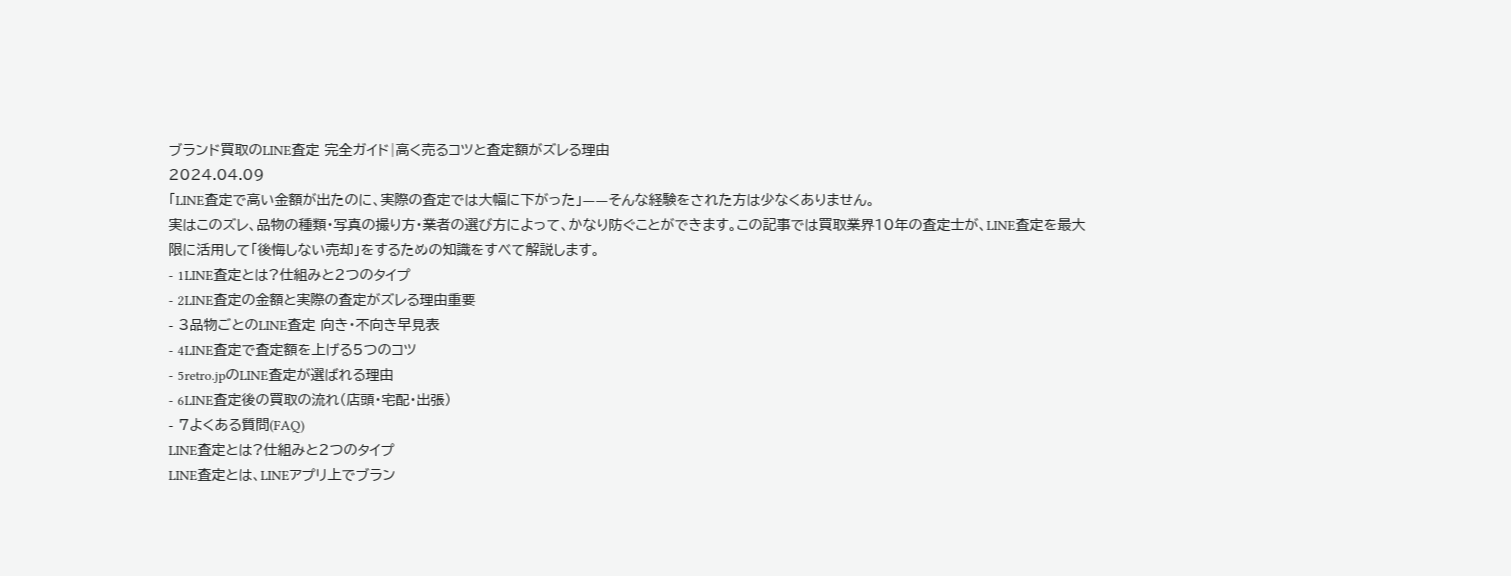ブランド買取のLINE査定 完全ガイド|高く売るコツと査定額がズレる理由
2024.04.09
「LINE査定で高い金額が出たのに、実際の査定では大幅に下がった」——そんな経験をされた方は少なくありません。
実はこのズレ、品物の種類・写真の撮り方・業者の選び方によって、かなり防ぐことができます。この記事では買取業界10年の査定士が、LINE査定を最大限に活用して「後悔しない売却」をするための知識をすべて解説します。
- 1LINE査定とは?仕組みと2つのタイプ
- 2LINE査定の金額と実際の査定がズレる理由重要
- 3品物ごとのLINE査定 向き・不向き早見表
- 4LINE査定で査定額を上げる5つのコツ
- 5retro.jpのLINE査定が選ばれる理由
- 6LINE査定後の買取の流れ(店頭・宅配・出張)
- 7よくある質問(FAQ)
LINE査定とは?仕組みと2つのタイプ
LINE査定とは、LINEアプリ上でブラン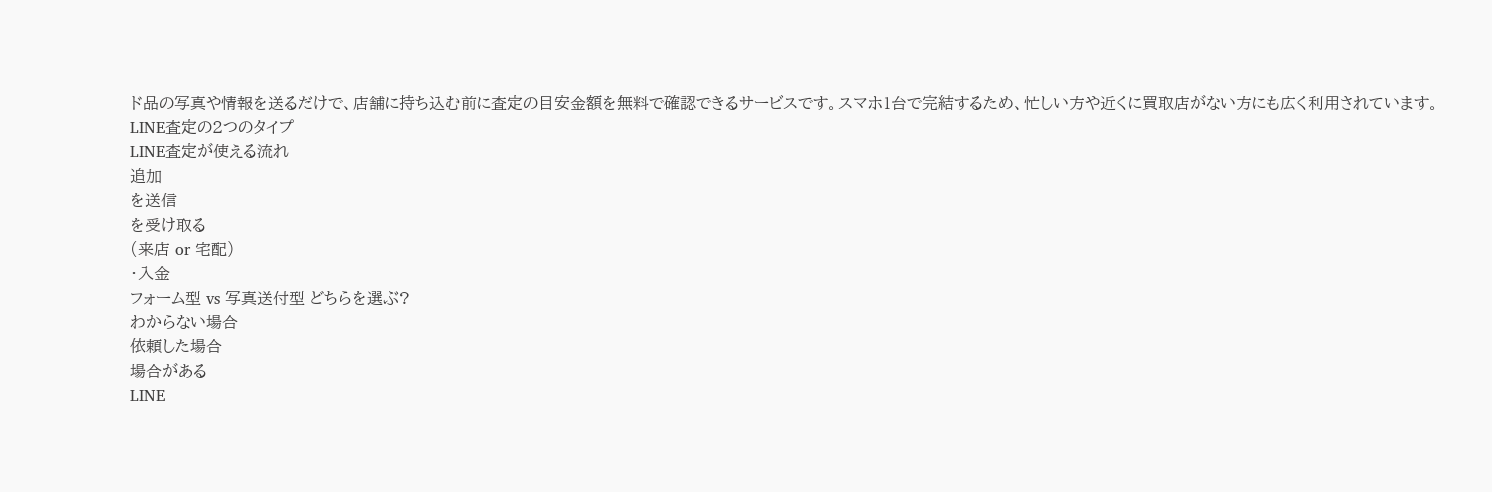ド品の写真や情報を送るだけで、店舗に持ち込む前に査定の目安金額を無料で確認できるサービスです。スマホ1台で完結するため、忙しい方や近くに買取店がない方にも広く利用されています。
LINE査定の2つのタイプ
LINE査定が使える流れ
追加
を送信
を受け取る
(来店 or 宅配)
・入金
フォーム型 vs 写真送付型 どちらを選ぶ?
わからない場合
依頼した場合
場合がある
LINE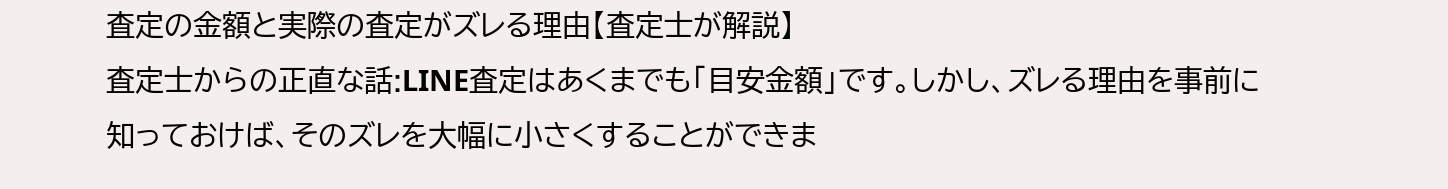査定の金額と実際の査定がズレる理由【査定士が解説】
査定士からの正直な話:LINE査定はあくまでも「目安金額」です。しかし、ズレる理由を事前に知っておけば、そのズレを大幅に小さくすることができま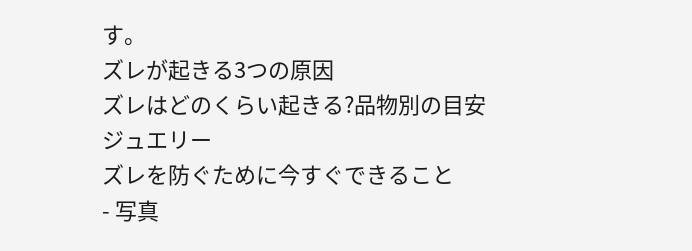す。
ズレが起きる3つの原因
ズレはどのくらい起きる?品物別の目安
ジュエリー
ズレを防ぐために今すぐできること
- 写真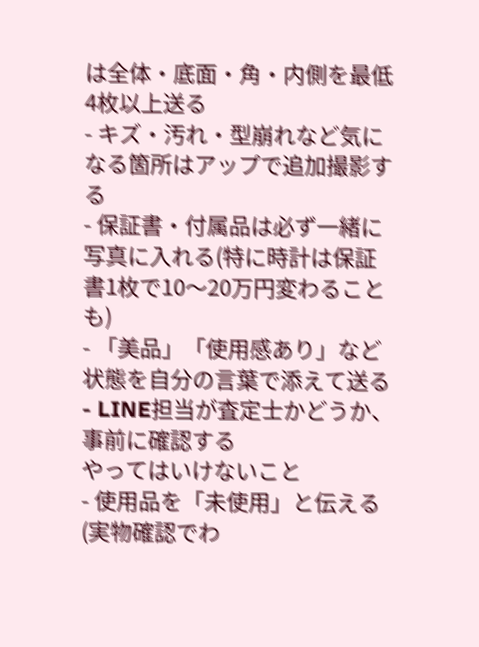は全体・底面・角・内側を最低4枚以上送る
- キズ・汚れ・型崩れなど気になる箇所はアップで追加撮影する
- 保証書・付属品は必ず一緒に写真に入れる(特に時計は保証書1枚で10〜20万円変わることも)
- 「美品」「使用感あり」など状態を自分の言葉で添えて送る
- LINE担当が査定士かどうか、事前に確認する
やってはいけないこと
- 使用品を「未使用」と伝える(実物確認でわ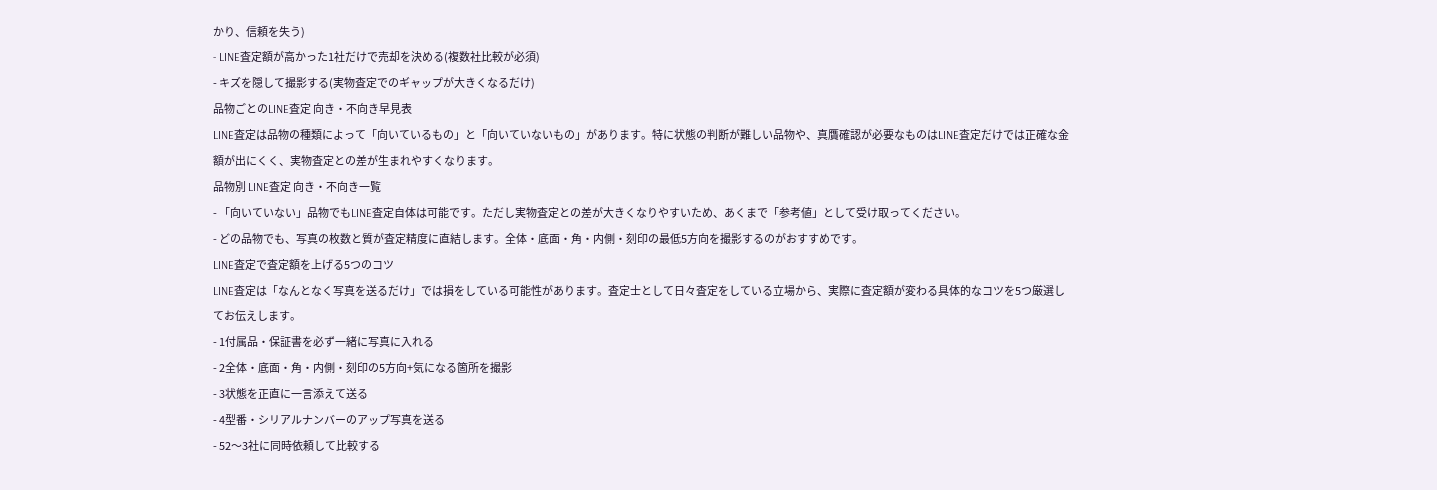かり、信頼を失う)
- LINE査定額が高かった1社だけで売却を決める(複数社比較が必須)
- キズを隠して撮影する(実物査定でのギャップが大きくなるだけ)
品物ごとのLINE査定 向き・不向き早見表
LINE査定は品物の種類によって「向いているもの」と「向いていないもの」があります。特に状態の判断が難しい品物や、真贋確認が必要なものはLINE査定だけでは正確な金額が出にくく、実物査定との差が生まれやすくなります。
品物別 LINE査定 向き・不向き一覧
- 「向いていない」品物でもLINE査定自体は可能です。ただし実物査定との差が大きくなりやすいため、あくまで「参考値」として受け取ってください。
- どの品物でも、写真の枚数と質が査定精度に直結します。全体・底面・角・内側・刻印の最低5方向を撮影するのがおすすめです。
LINE査定で査定額を上げる5つのコツ
LINE査定は「なんとなく写真を送るだけ」では損をしている可能性があります。査定士として日々査定をしている立場から、実際に査定額が変わる具体的なコツを5つ厳選してお伝えします。
- 1付属品・保証書を必ず一緒に写真に入れる
- 2全体・底面・角・内側・刻印の5方向+気になる箇所を撮影
- 3状態を正直に一言添えて送る
- 4型番・シリアルナンバーのアップ写真を送る
- 52〜3社に同時依頼して比較する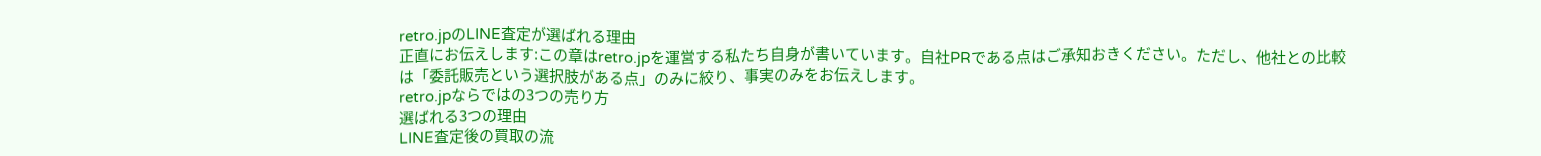retro.jpのLINE査定が選ばれる理由
正直にお伝えします:この章はretro.jpを運営する私たち自身が書いています。自社PRである点はご承知おきください。ただし、他社との比較は「委託販売という選択肢がある点」のみに絞り、事実のみをお伝えします。
retro.jpならではの3つの売り方
選ばれる3つの理由
LINE査定後の買取の流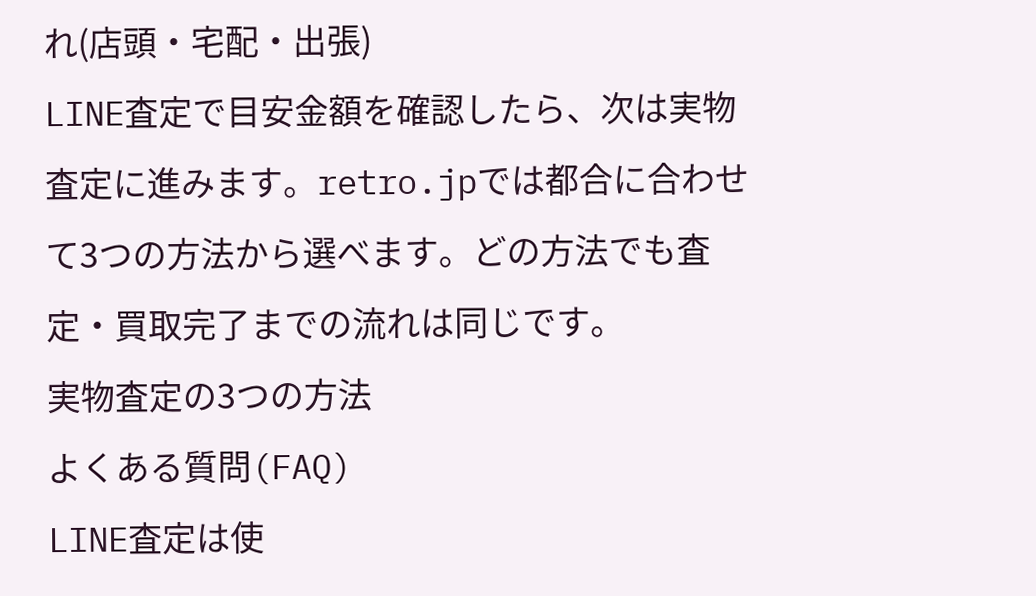れ(店頭・宅配・出張)
LINE査定で目安金額を確認したら、次は実物査定に進みます。retro.jpでは都合に合わせて3つの方法から選べます。どの方法でも査定・買取完了までの流れは同じです。
実物査定の3つの方法
よくある質問(FAQ)
LINE査定は使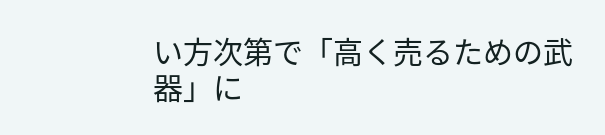い方次第で「高く売るための武器」に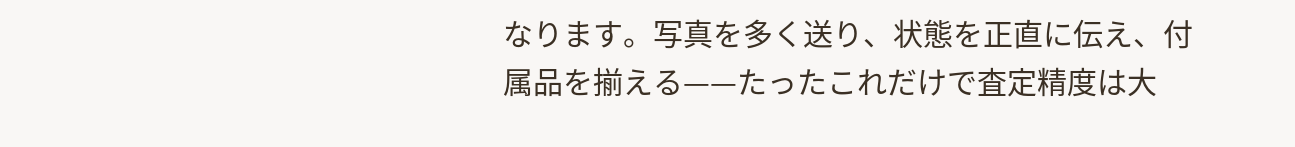なります。写真を多く送り、状態を正直に伝え、付属品を揃える——たったこれだけで査定精度は大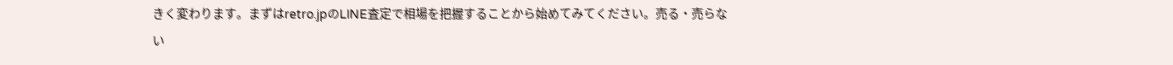きく変わります。まずはretro.jpのLINE査定で相場を把握することから始めてみてください。売る・売らない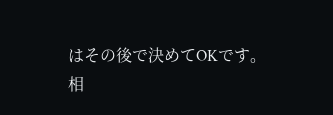はその後で決めてOKです。
相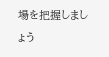場を把握しましょう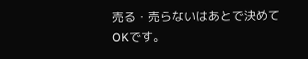売る・売らないはあとで決めてOKです。